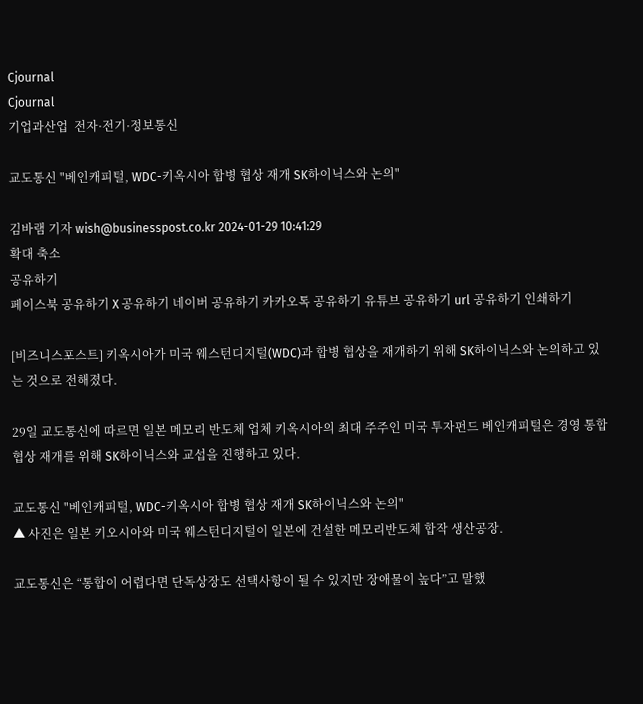Cjournal
Cjournal
기업과산업  전자·전기·정보통신

교도통신 "베인캐피털, WDC-키옥시아 합병 협상 재개 SK하이닉스와 논의"

김바램 기자 wish@businesspost.co.kr 2024-01-29 10:41:29
확대 축소
공유하기
페이스북 공유하기 X 공유하기 네이버 공유하기 카카오톡 공유하기 유튜브 공유하기 url 공유하기 인쇄하기

[비즈니스포스트] 키옥시아가 미국 웨스턴디지털(WDC)과 합병 협상을 재개하기 위해 SK하이닉스와 논의하고 있는 것으로 전해졌다.

29일 교도통신에 따르면 일본 메모리 반도체 업체 키옥시아의 최대 주주인 미국 투자펀드 베인캐피털은 경영 통합 협상 재개를 위해 SK하이닉스와 교섭을 진행하고 있다.

교도통신 "베인캐피털, WDC-키옥시아 합병 협상 재개 SK하이닉스와 논의"
▲ 사진은 일본 키오시아와 미국 웨스턴디지털이 일본에 건설한 메모리반도체 합작 생산공장.

교도통신은 “통합이 어렵다면 단독상장도 선택사항이 될 수 있지만 장애물이 높다”고 말했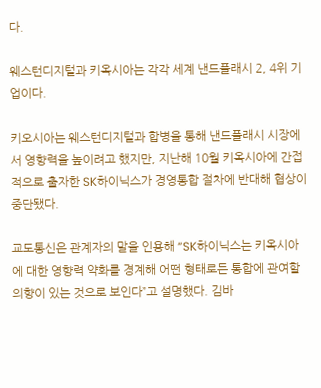다.

웨스턴디지털과 키옥시아는 각각 세계 낸드플래시 2, 4위 기업이다.

키오시아는 웨스턴디지털과 합병을 통해 낸드플래시 시장에서 영향력을 높이려고 했지만, 지난해 10월 키옥시아에 간접적으로 출자한 SK하이닉스가 경영통합 절차에 반대해 협상이 중단됐다.

교도통신은 관계자의 말을 인용해 “SK하이닉스는 키옥시아에 대한 영향력 약화를 경계해 어떤 형태로든 통합에 관여할 의향이 있는 것으로 보인다”고 설명했다. 김바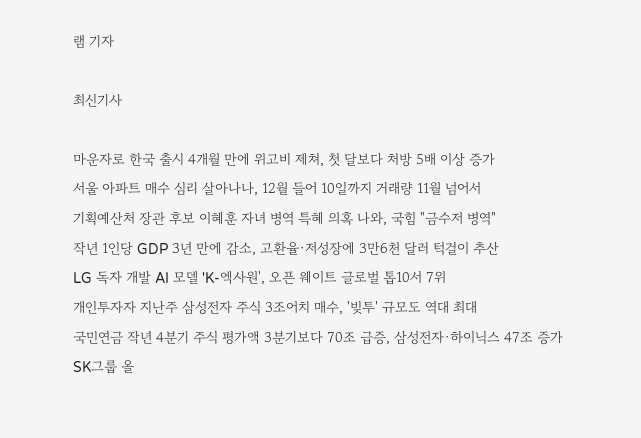램 기자

최신기사

마운자로 한국 출시 4개월 만에 위고비 제쳐, 첫 달보다 처방 5배 이상 증가
서울 아파트 매수 심리 살아나나, 12월 들어 10일까지 거래량 11월 넘어서
기획예산처 장관 후보 이혜훈 자녀 병역 특혜 의혹 나와, 국힘 "금수저 병역"
작년 1인당 GDP 3년 만에 감소, 고환율·저성장에 3만6천 달러 턱걸이 추산
LG 독자 개발 AI 모델 'K-엑사원', 오픈 웨이트 글로벌 톱10서 7위
개인투자자 지난주 삼성전자 주식 3조어치 매수, '빚투' 규모도 역대 최대
국민연금 작년 4분기 주식 평가액 3분기보다 70조 급증, 삼성전자·하이닉스 47조 증가
SK그룹 올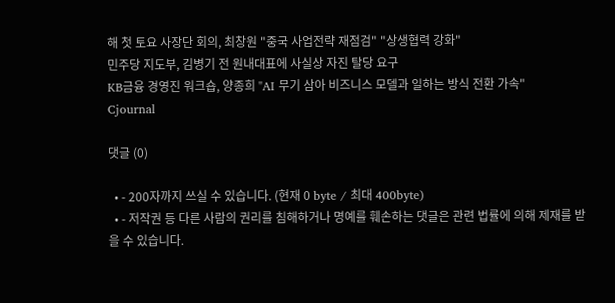해 첫 토요 사장단 회의, 최창원 "중국 사업전략 재점검" "상생협력 강화"
민주당 지도부, 김병기 전 원내대표에 사실상 자진 탈당 요구
KB금융 경영진 워크숍, 양종희 "AI 무기 삼아 비즈니스 모델과 일하는 방식 전환 가속"
Cjournal

댓글 (0)

  • - 200자까지 쓰실 수 있습니다. (현재 0 byte / 최대 400byte)
  • - 저작권 등 다른 사람의 권리를 침해하거나 명예를 훼손하는 댓글은 관련 법률에 의해 제재를 받을 수 있습니다.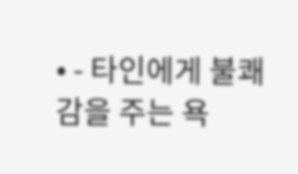• - 타인에게 불쾌감을 주는 욕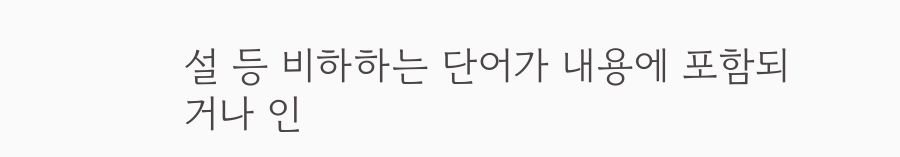설 등 비하하는 단어가 내용에 포함되거나 인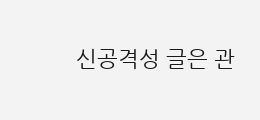신공격성 글은 관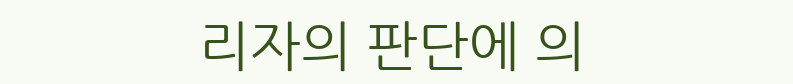리자의 판단에 의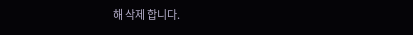해 삭제 합니다.